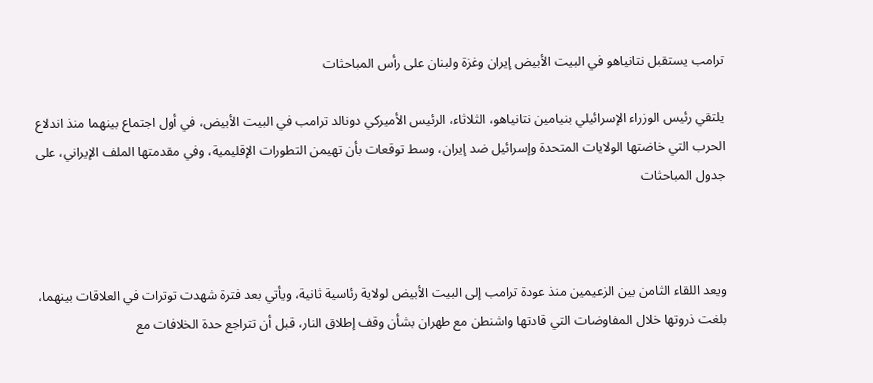ترامب يستقبل نتانياهو في البيت الأبيض إيران وغزة ولبنان على رأس المباحثات

يلتقي رئيس الوزراء الإسرائيلي بنيامين نتانياهو، الثلاثاء، الرئيس الأميركي دونالد ترامب في البيت الأبيض، في أول اجتماع بينهما منذ اندلاع الحرب التي خاضتها الولايات المتحدة وإسرائيل ضد إيران، وسط توقعات بأن تهيمن التطورات الإقليمية، وفي مقدمتها الملف الإيراني، على جدول المباحثات



ويعد اللقاء الثامن بين الزعيمين منذ عودة ترامب إلى البيت الأبيض لولاية رئاسية ثانية، ويأتي بعد فترة شهدت توترات في العلاقات بينهما، بلغت ذروتها خلال المفاوضات التي قادتها واشنطن مع طهران بشأن وقف إطلاق النار، قبل أن تتراجع حدة الخلافات مع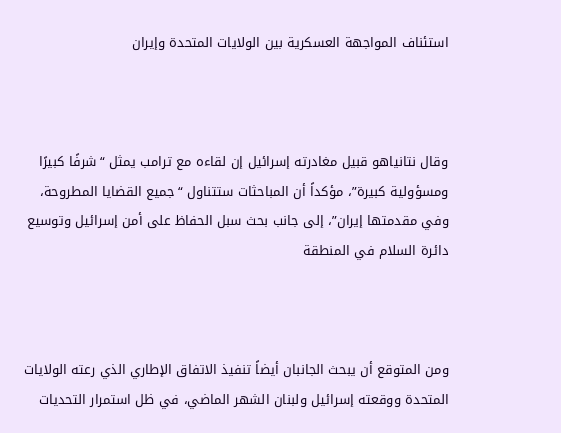استئناف المواجهة العسكرية بين الولايات المتحدة وإيران



وقال نتانياهو قبيل مغادرته إسرائيل إن لقاءه مع ترامب يمثل “شرفًا كبيرًا ومسؤولية كبيرة”، مؤكداً أن المباحثات ستتناول “جميع القضايا المطروحة، وفي مقدمتها إيران”، إلى جانب بحث سبل الحفاظ على أمن إسرائيل وتوسيع دائرة السلام في المنطقة



ومن المتوقع أن يبحث الجانبان أيضاً تنفيذ الاتفاق الإطاري الذي رعته الولايات المتحدة ووقعته إسرائيل ولبنان الشهر الماضي، في ظل استمرار التحديات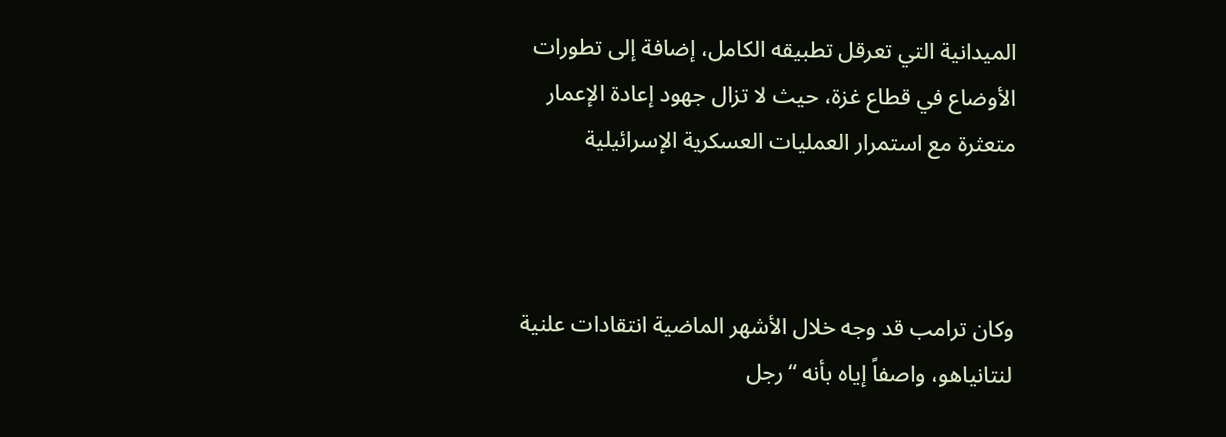الميدانية التي تعرقل تطبيقه الكامل، إضافة إلى تطورات الأوضاع في قطاع غزة، حيث لا تزال جهود إعادة الإعمار متعثرة مع استمرار العمليات العسكرية الإسرائيلية



وكان ترامب قد وجه خلال الأشهر الماضية انتقادات علنية لنتانياهو، واصفاً إياه بأنه “رجل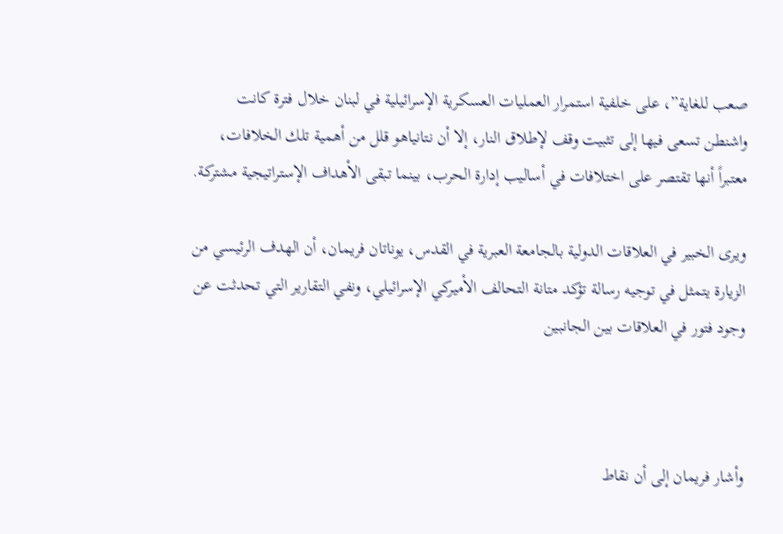صعب للغاية”، على خلفية استمرار العمليات العسكرية الإسرائيلية في لبنان خلال فترة كانت واشنطن تسعى فيها إلى تثبيت وقف لإطلاق النار، إلا أن نتانياهو قلل من أهمية تلك الخلافات، معتبراً أنها تقتصر على اختلافات في أساليب إدارة الحرب، بينما تبقى الأهداف الإستراتيجية مشتركة.

ويرى الخبير في العلاقات الدولية بالجامعة العبرية في القدس، يوناتان فريمان، أن الهدف الرئيسي من الزيارة يتمثل في توجيه رسالة تؤكد متانة التحالف الأميركي الإسرائيلي، ونفي التقارير التي تحدثت عن وجود فتور في العلاقات بين الجانبين



وأشار فريمان إلى أن نقاط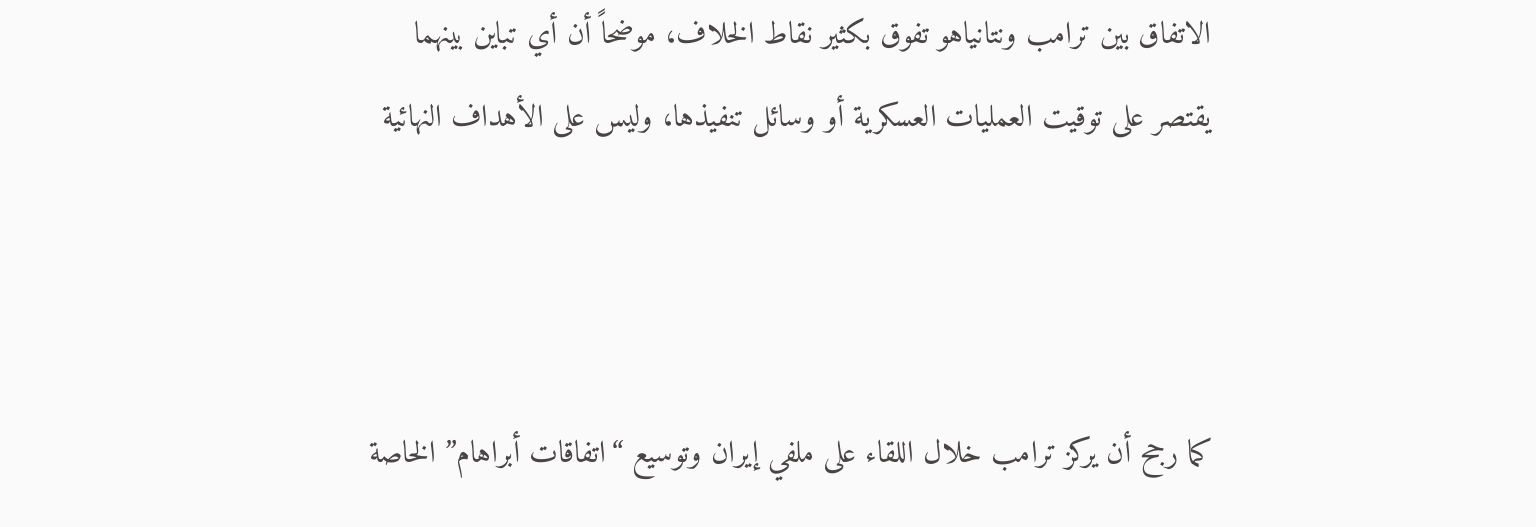الاتفاق بين ترامب ونتانياهو تفوق بكثير نقاط الخلاف، موضحاً أن أي تباين بينهما يقتصر على توقيت العمليات العسكرية أو وسائل تنفيذها، وليس على الأهداف النهائية



كما رجح أن يركز ترامب خلال اللقاء على ملفي إيران وتوسيع “اتفاقات أبراهام” الخاصة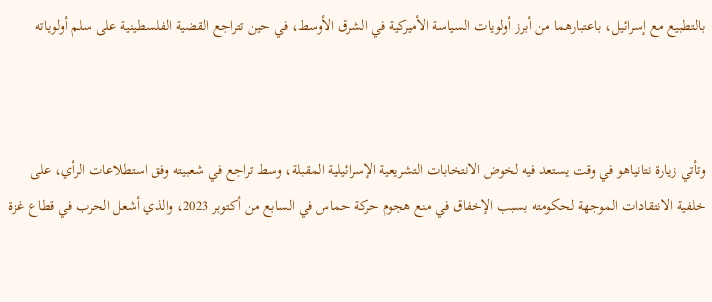بالتطبيع مع إسرائيل، باعتبارهما من أبرز أولويات السياسة الأميركية في الشرق الأوسط، في حين تتراجع القضية الفلسطينية على سلم أولوياته



وتأتي زيارة نتانياهو في وقت يستعد فيه لخوض الانتخابات التشريعية الإسرائيلية المقبلة، وسط تراجع في شعبيته وفق استطلاعات الرأي، على خلفية الانتقادات الموجهة لحكومته بسبب الإخفاق في منع هجوم حركة حماس في السابع من أكتوبر 2023، والذي أشعل الحرب في قطاع غزة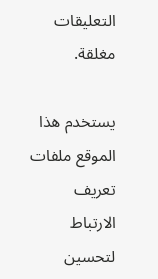التعليقات مغلقة.

يستخدم هذا الموقع ملفات تعريف الارتباط لتحسين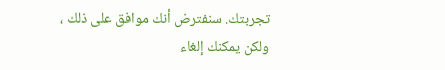تجربتك. سنفترض أنك موافق على ذلك ، ولكن يمكنك إلغاء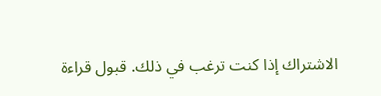الاشتراك إذا كنت ترغب في ذلك. قبول قراءة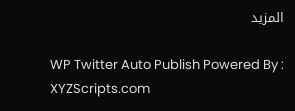المزيد

WP Twitter Auto Publish Powered By : XYZScripts.com